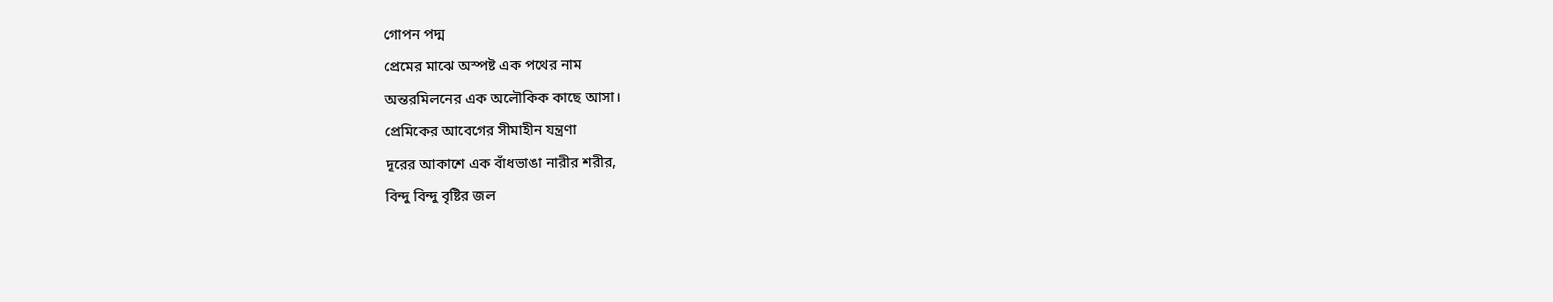গোপন পদ্ম
প্রেমের মাঝে অস্পষ্ট এক পথের নাম
অন্তরমিলনের এক অলৌকিক কাছে আসা।
প্রেমিকের আবেগের সীমাহীন যন্ত্রণা
দূরের আকাশে এক বাঁধভাঙা নারীর শরীর,
বিন্দু বিন্দু বৃষ্টির জল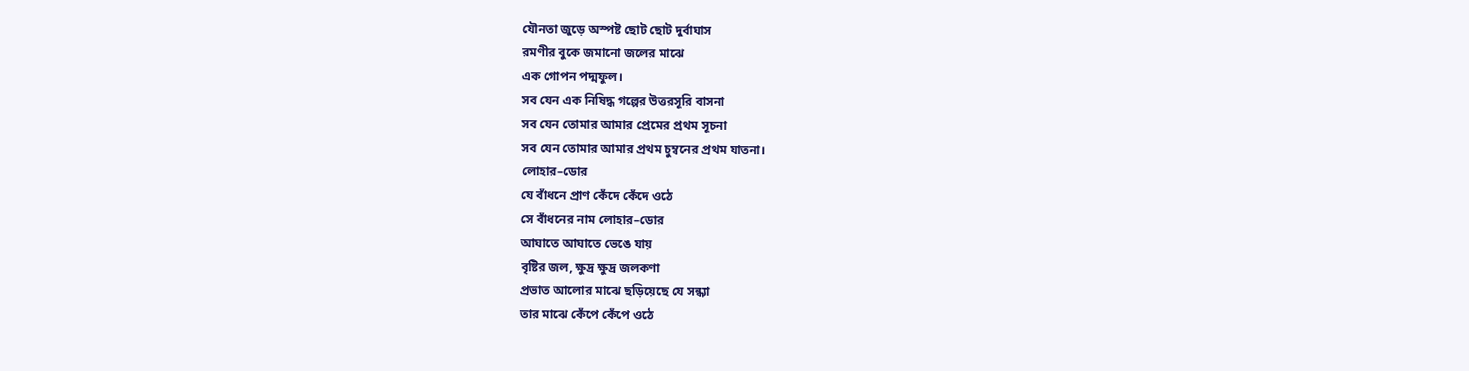যৌনতা জুড়ে অস্পষ্ট ছোট ছোট দুর্বাঘাস
রমণীর বুকে জমানো জলের মাঝে
এক গোপন পদ্মফুল।
সব যেন এক নিষিদ্ধ গল্পের উত্তরসূরি বাসনা
সব যেন তোমার আমার প্রেমের প্রথম সূচনা
সব যেন তোমার আমার প্রথম চুম্বনের প্রথম যাতনা।
লোহার–ডোর
যে বাঁধনে প্রাণ কেঁদে কেঁদে ওঠে
সে বাঁধনের নাম লোহার–ডোর
আঘাতে আঘাতে ভেঙে যায়
বৃষ্টির জল, ক্ষুদ্র ক্ষুদ্র জলকণা
প্রভাত আলোর মাঝে ছড়িয়েছে যে সন্ধ্যা
তার মাঝে কেঁপে কেঁপে ওঠে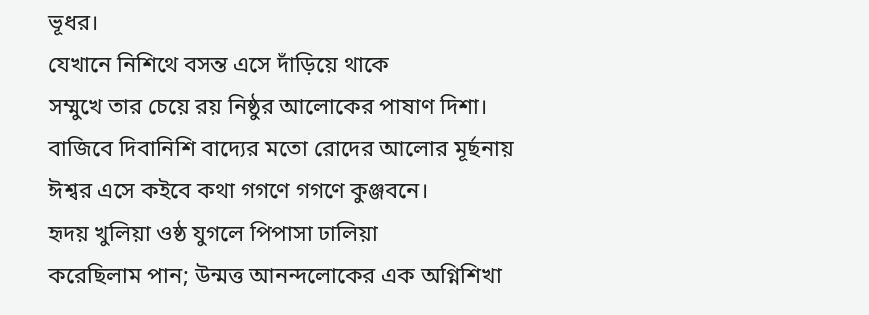ভূধর।
যেখানে নিশিথে বসন্ত এসে দাঁড়িয়ে থাকে
সম্মুখে তার চেয়ে রয় নিষ্ঠুর আলোকের পাষাণ দিশা।
বাজিবে দিবানিশি বাদ্যের মতো রোদের আলোর মূর্ছনায়
ঈশ্বর এসে কইবে কথা গগণে গগণে কুঞ্জবনে।
হৃদয় খুলিয়া ওষ্ঠ যুগলে পিপাসা ঢালিয়া
করেছিলাম পান; উন্মত্ত আনন্দলোকের এক অগ্নিশিখা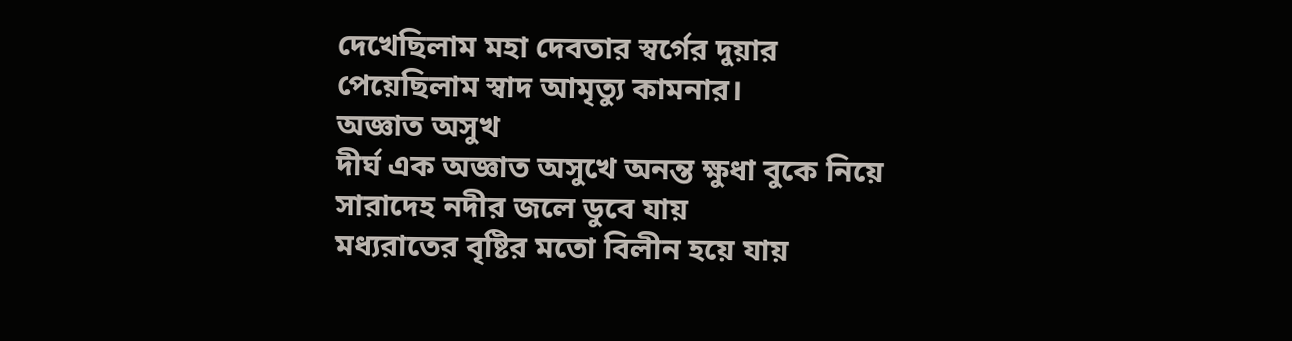দেখেছিলাম মহা দেবতার স্বর্গের দুয়ার
পেয়েছিলাম স্বাদ আমৃত্যু কামনার।
অজ্ঞাত অসুখ
দীর্ঘ এক অজ্ঞাত অসুখে অনন্ত ক্ষুধা বুকে নিয়ে
সারাদেহ নদীর জলে ডুবে যায়
মধ্যরাতের বৃষ্টির মতো বিলীন হয়ে যায়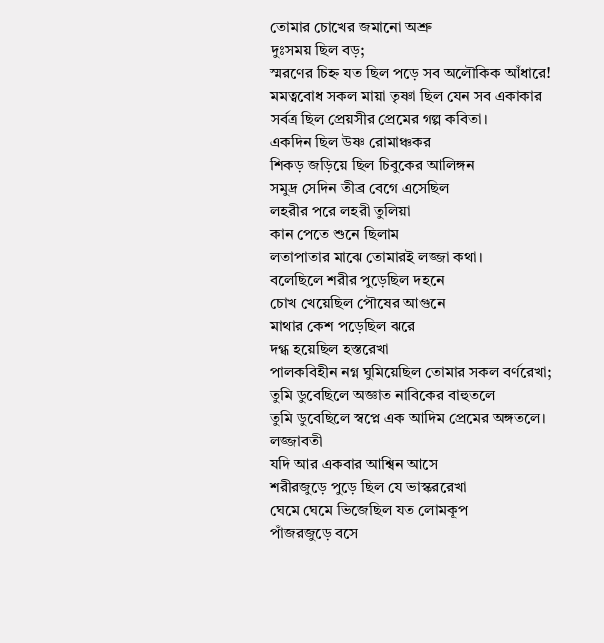তোমার চোখের জমানো অশ্রু
দুঃসময় ছিল বড়;
স্মরণের চিহ্ন যত ছিল পড়ে সব অলৌকিক আঁধারে!
মমত্ববোধ সকল মায়া তৃষ্ণা ছিল যেন সব একাকার
সর্বত্র ছিল প্রেয়সীর প্রেমের গল্প কবিতা।
একদিন ছিল উষ্ণ রোমাঞ্চকর
শিকড় জড়িয়ে ছিল চিবুকের আলিঙ্গন
সমুদ্র সেদিন তীব্র বেগে এসেছিল
লহরীর পরে লহরী তুলিয়া
কান পেতে শুনে ছিলাম
লতাপাতার মাঝে তোমারই লজ্জা কথা।
বলেছিলে শরীর পুড়েছিল দহনে
চোখ খেয়েছিল পৌষের আগুনে
মাথার কেশ পড়েছিল ঝরে
দগ্ধ হয়েছিল হস্তরেখা
পালকবিহীন নগ্ন ঘুমিয়েছিল তোমার সকল বর্ণরেখা;
তুমি ডুবেছিলে অজ্ঞাত নাবিকের বাহুতলে
তুমি ডুবেছিলে স্বপ্নে এক আদিম প্রেমের অঙ্গতলে।
লজ্জাবতী
যদি আর একবার আশ্বিন আসে
শরীরজুড়ে পুড়ে ছিল যে ভাস্কররেখা
ঘেমে ঘেমে ভিজেছিল যত লোমকূপ
পাঁজরজুড়ে বসে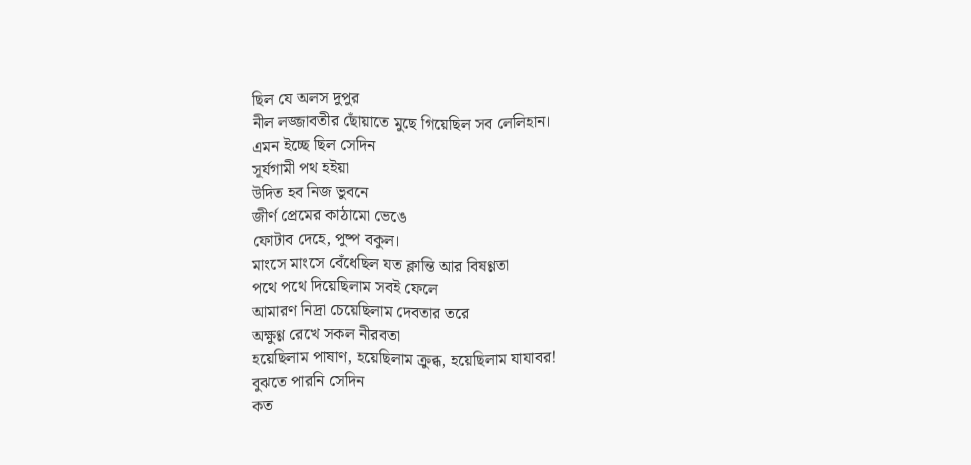ছিল যে অলস দুপুর
নীল লজ্জাবতীর ছোঁয়াতে মুছে গিয়েছিল সব লেলিহান।
এমন ইচ্ছে ছিল সেদিন
সূর্যগামী পথ হইয়া
উদিত হব নিজ ভুবনে
জীর্ণ প্রেমের কাঠামো ভেঙে
ফোটাব দেহে, পুষ্প বকুল।
মাংসে মাংসে বেঁধেছিল যত ক্লান্তি আর বিষণ্ণতা
পথে পথে দিয়েছিলাম সবই ফেলে
আমারণ নিদ্রা চেয়েছিলাম দেবতার তরে
অক্ষুণ্ণ রেখে সকল নীরবতা
হয়েছিলাম পাষাণ, হয়েছিলাম ক্রুব্ধ, হয়েছিলাম যাযাবর!
বুঝতে পারনি সেদিন
কত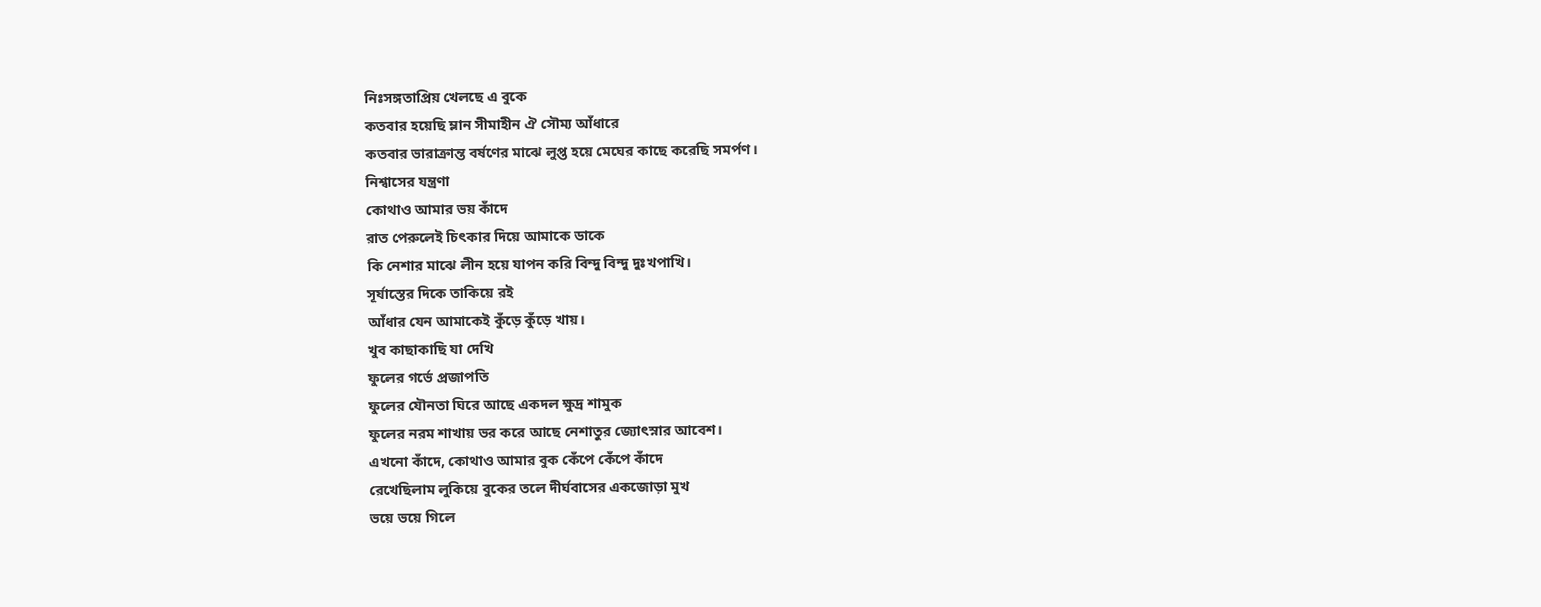নিঃসঙ্গতাপ্রিয় খেলছে এ বুকে
কতবার হয়েছি ম্লান সীমাহীন ঐ সৌম্য আঁধারে
কতবার ভারাক্রান্ত বর্ষণের মাঝে লুপ্ত হয়ে মেঘের কাছে করেছি সমর্পণ।
নিশ্বাসের যন্ত্রণা
কোথাও আমার ভয় কাঁদে
রাত পেরুলেই চিৎকার দিয়ে আমাকে ডাকে
কি নেশার মাঝে লীন হয়ে যাপন করি বিন্দু বিন্দু দুঃখপাখি।
সূর্যাস্তের দিকে তাকিয়ে রই
আঁধার যেন আমাকেই কুঁড়ে কুঁড়ে খায়।
খুব কাছাকাছি যা দেখি
ফুলের গর্ভে প্রজাপতি
ফুলের যৌনতা ঘিরে আছে একদল ক্ষুদ্র শামুক
ফুলের নরম শাখায় ভর করে আছে নেশাতুর জ্যোৎস্নার আবেশ।
এখনো কাঁদে, কোথাও আমার বুক কেঁপে কেঁপে কাঁদে
রেখেছিলাম লুকিয়ে বুকের তলে দীর্ঘবাসের একজোড়া মুখ
ভয়ে ভয়ে গিলে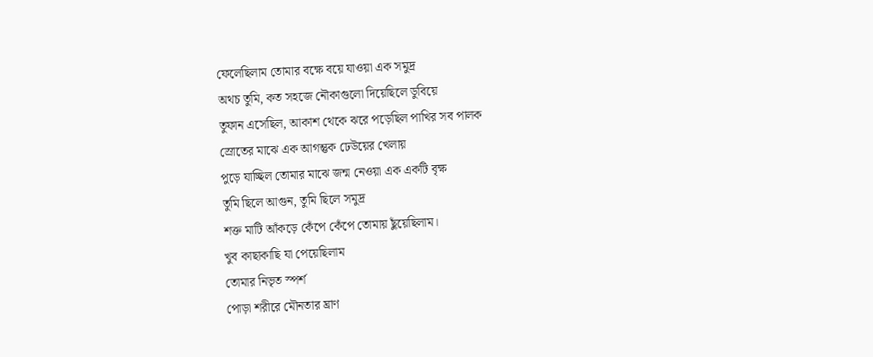ফেলেছিলাম তোমার বক্ষে বয়ে যাওয়া এক সমুদ্র
অথচ তুমি, কত সহজে নৌকাগুলো দিয়েছিলে ডুবিয়ে
তুফান এসেছিল, আকাশ থেকে ঝরে পড়েছিল পাখির সব পালক
স্রোতের মাঝে এক আগন্তুক ঢেউয়ের খেলায়
পুড়ে যাচ্ছিল তোমার মাঝে জন্ম নেওয়া এক একটি বৃক্ষ
তুমি ছিলে আগুন, তুমি ছিলে সমুদ্র
শক্ত মাটি আঁকড়ে কেঁপে কেঁপে তোমায় ছুঁয়েছিলাম।
খুব কাছাকাছি যা পেয়েছিলাম
তোমার নিভৃত স্পর্শ
পোড়া শরীরে মৌনতার ঘ্রাণ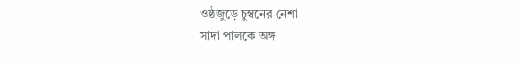ওষ্ঠজুড়ে চুম্বনের নেশা
সাদা পালকে অঙ্গ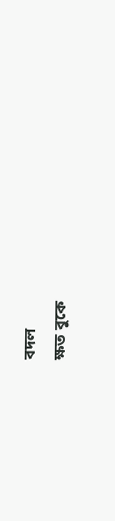বদল
ক্ষত বুকে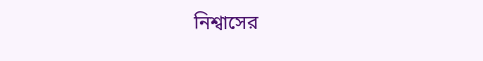নিশ্বাসের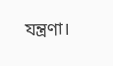যন্ত্রণা।